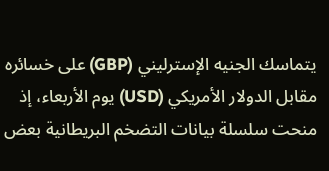يتماسك الجنيه الإسترليني (GBP) على خسائره مقابل الدولار الأمريكي (USD) يوم الأربعاء، إذ منحت سلسلة بيانات التضخم البريطانية بعض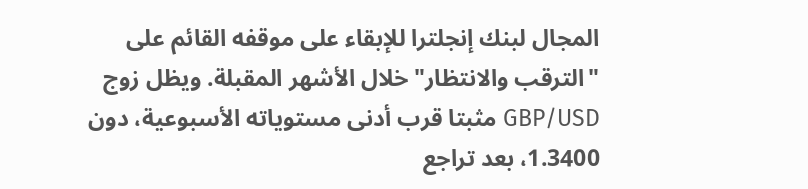المجال لبنك إنجلترا للإبقاء على موقفه القائم على "الترقب والانتظار" خلال الأشهر المقبلة. ويظل زوج GBP/USD مثبتا قرب أدنى مستوياته الأسبوعية، دون 1.3400، بعد تراجع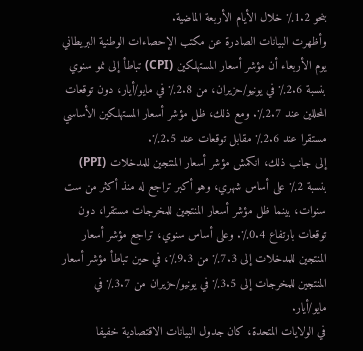بنحو 1.2٪ خلال الأيام الأربعة الماضية.
وأظهرت البيانات الصادرة عن مكتب الإحصاءات الوطنية البريطاني يوم الأربعاء أن مؤشر أسعار المستهلكين (CPI) تباطأ إلى نمو سنوي بنسبة 2.6٪ في يونيو/حزيران، من 2.8٪ في مايو/أيار، دون توقعات المحللين عند 2.7٪. ومع ذلك، ظل مؤشر أسعار المستهلكين الأساسي مستقرا عند 2.6٪ مقابل توقعات عند 2.5٪.
إلى جانب ذلك، انكمش مؤشر أسعار المنتجين للمدخلات (PPI) بنسبة 2٪ على أساس شهري، وهو أكبر تراجع له منذ أكثر من ست سنوات، بينما ظل مؤشر أسعار المنتجين للمخرجات مستقرا، دون توقعات بارتفاع 0.4٪. وعلى أساس سنوي، تراجع مؤشر أسعار المنتجين للمدخلات إلى 7.3٪ من 9.3٪، في حين تباطأ مؤشر أسعار المنتجين للمخرجات إلى 3.5٪ في يونيو/حزيران من 3.7٪ في مايو/أيار.
في الولايات المتحدة، كان جدول البيانات الاقتصادية خفيفا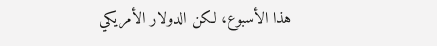هذا الأسبوع، لكن الدولار الأمريكي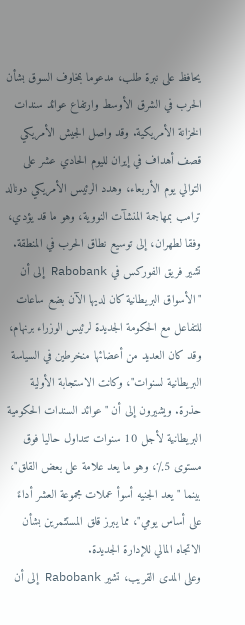يحافظ على نبرة طلب، مدعوما بمخاوف السوق بشأن الحرب في الشرق الأوسط وارتفاع عوائد سندات الخزانة الأمريكية. وقد واصل الجيش الأمريكي قصف أهداف في إيران لليوم الحادي عشر على التوالي يوم الأربعاء، وهدد الرئيس الأمريكي دونالد ترامب بمهاجمة المنشآت النووية، وهو ما قد يؤدي، وفقا لطهران، إلى توسيع نطاق الحرب في المنطقة.
تشير فريق الفوركس في Rabobank إلى أن "الأسواق البريطانية كان لديها الآن بضع ساعات للتفاعل مع الحكومة الجديدة لرئيس الوزراء برنهام، وقد كان العديد من أعضائها منخرطين في السياسة البريطانية لسنوات"، وكانت الاستجابة الأولية حذرة. ويشيرون إلى أن "عوائد السندات الحكومية البريطانية لأجل 10 سنوات تتداول حاليا فوق مستوى 5٪، وهو ما يعد علامة على بعض القلق"، بينما "يعد الجنيه أسوأ عملات مجموعة العشر أداءً على أساس يومي"، مما يبرز قلق المستثمرين بشأن الاتجاه المالي للإدارة الجديدة.
وعلى المدى القريب، تشير Rabobank إلى أن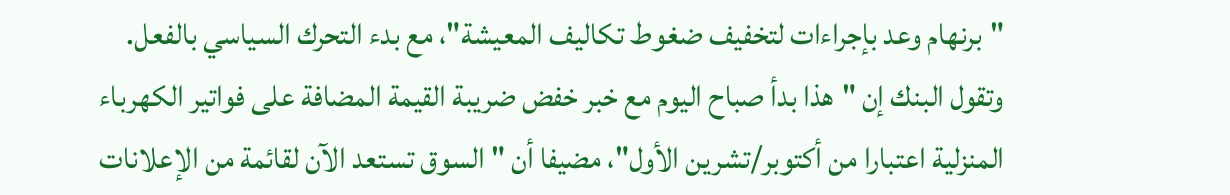"برنهام وعد بإجراءات لتخفيف ضغوط تكاليف المعيشة"، مع بدء التحرك السياسي بالفعل. وتقول البنك إن "هذا بدأ صباح اليوم مع خبر خفض ضريبة القيمة المضافة على فواتير الكهرباء المنزلية اعتبارا من أكتوبر/تشرين الأول"، مضيفا أن "السوق تستعد الآن لقائمة من الإعلانات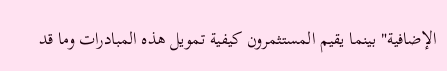الإضافية" بينما يقيم المستثمرون كيفية تمويل هذه المبادرات وما قد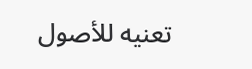تعنيه للأصول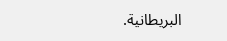البريطانية.